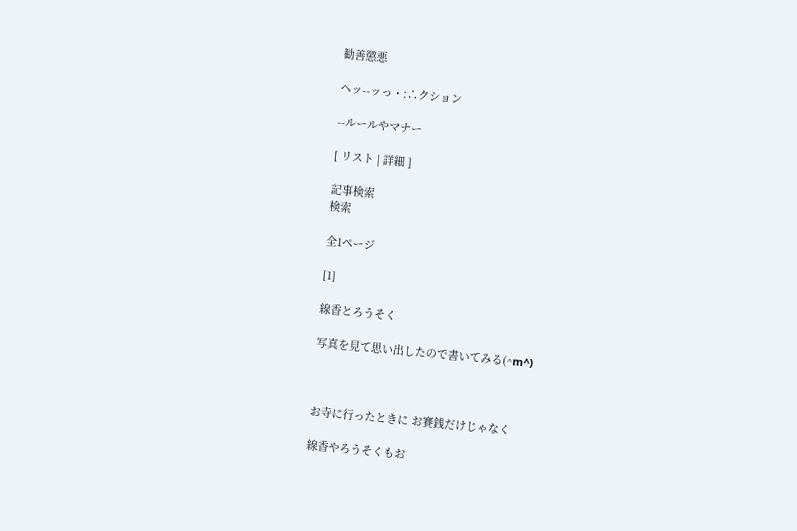勧善懲悪

ヘッ--ッっ・:∴クション

--ルールやマナー

[ リスト | 詳細 ]

記事検索
検索

全1ページ

[1]

線香とろうそく

写真を見て思い出したので書いてみる(^m^)



お寺に行ったときに お賽銭だけじゃなく

線香やろうそくもお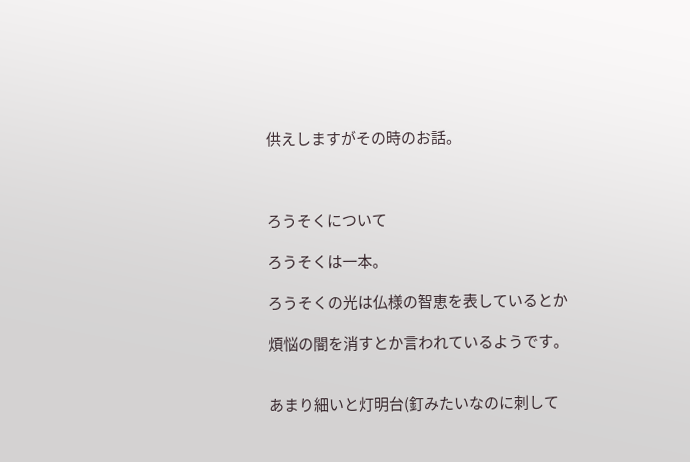供えしますがその時のお話。



ろうそくについて

ろうそくは一本。

ろうそくの光は仏様の智恵を表しているとか

煩悩の闇を消すとか言われているようです。


あまり細いと灯明台(釘みたいなのに刺して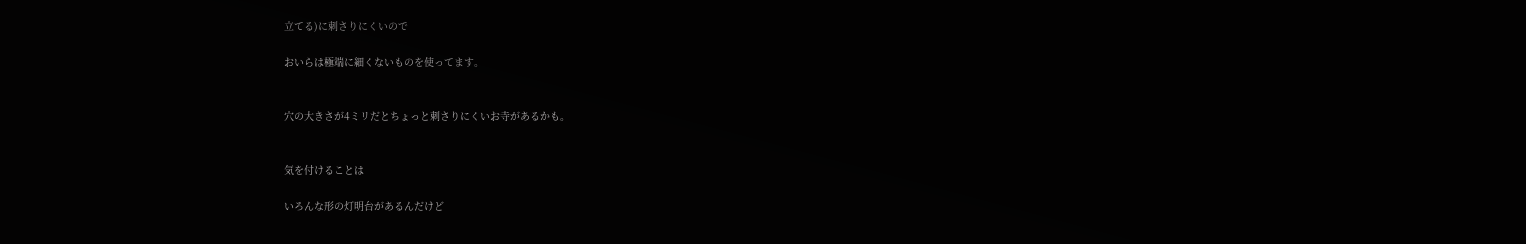立てる)に刺さりにくいので

おいらは極端に細くないものを使ってます。


穴の大きさが4ミリだとちょっと刺さりにくいお寺があるかも。


気を付けることは

いろんな形の灯明台があるんだけど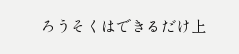ろうそくはできるだけ上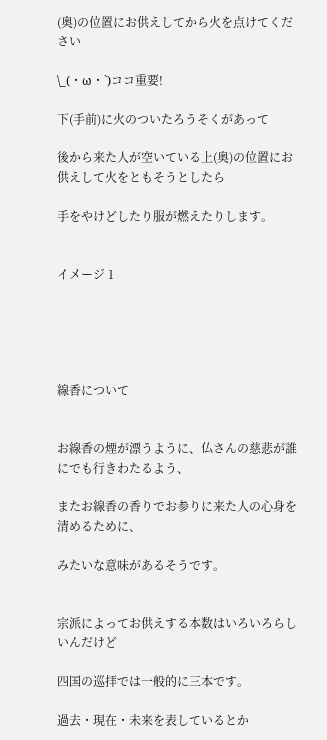(奥)の位置にお供えしてから火を点けてください

\_(・ω・`)ココ重要!

下(手前)に火のついたろうそくがあって

後から来た人が空いている上(奥)の位置にお供えして火をともそうとしたら

手をやけどしたり服が燃えたりします。


イメージ 1





線香について


お線香の煙が漂うように、仏さんの慈悲が誰にでも行きわたるよう、

またお線香の香りでお参りに来た人の心身を清めるために、

みたいな意味があるそうです。


宗派によってお供えする本数はいろいろらしいんだけど

四国の巡拝では一般的に三本です。

過去・現在・未来を表しているとか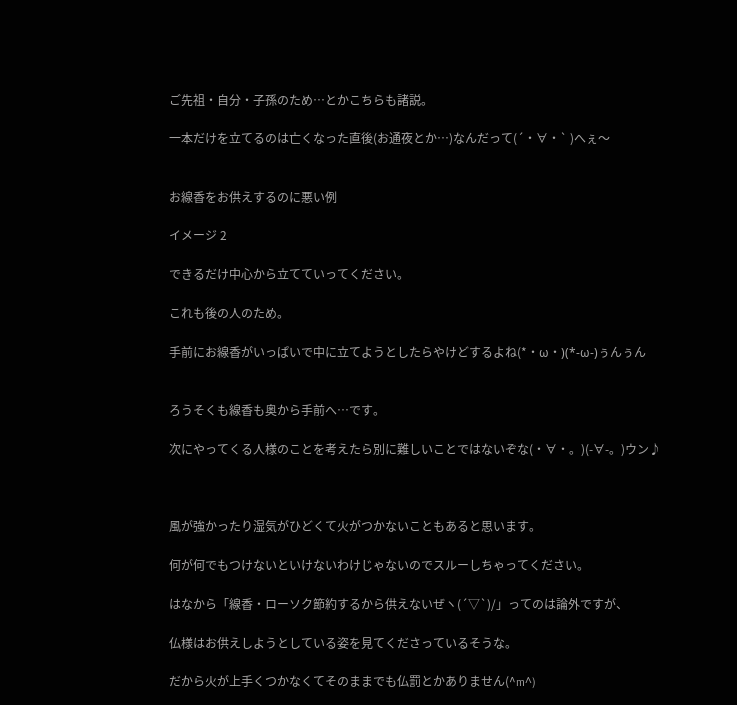ご先祖・自分・子孫のため…とかこちらも諸説。

一本だけを立てるのは亡くなった直後(お通夜とか…)なんだって(´・∀・` )へぇ〜


お線香をお供えするのに悪い例

イメージ 2

できるだけ中心から立てていってください。

これも後の人のため。

手前にお線香がいっぱいで中に立てようとしたらやけどするよね(*・ω・)(*-ω-)ぅんぅん


ろうそくも線香も奥から手前へ…です。

次にやってくる人様のことを考えたら別に難しいことではないぞな(・∀・。)(-∀-。)ウン♪



風が強かったり湿気がひどくて火がつかないこともあると思います。

何が何でもつけないといけないわけじゃないのでスルーしちゃってください。

はなから「線香・ローソク節約するから供えないぜヽ(´▽`)/」ってのは論外ですが、

仏様はお供えしようとしている姿を見てくださっているそうな。

だから火が上手くつかなくてそのままでも仏罰とかありません(^m^)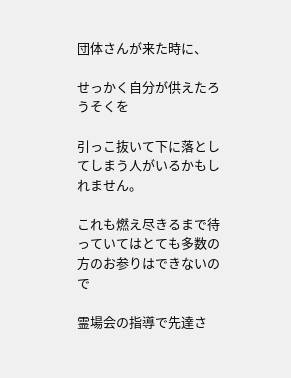団体さんが来た時に、

せっかく自分が供えたろうそくを

引っこ抜いて下に落としてしまう人がいるかもしれません。

これも燃え尽きるまで待っていてはとても多数の方のお参りはできないので

霊場会の指導で先達さ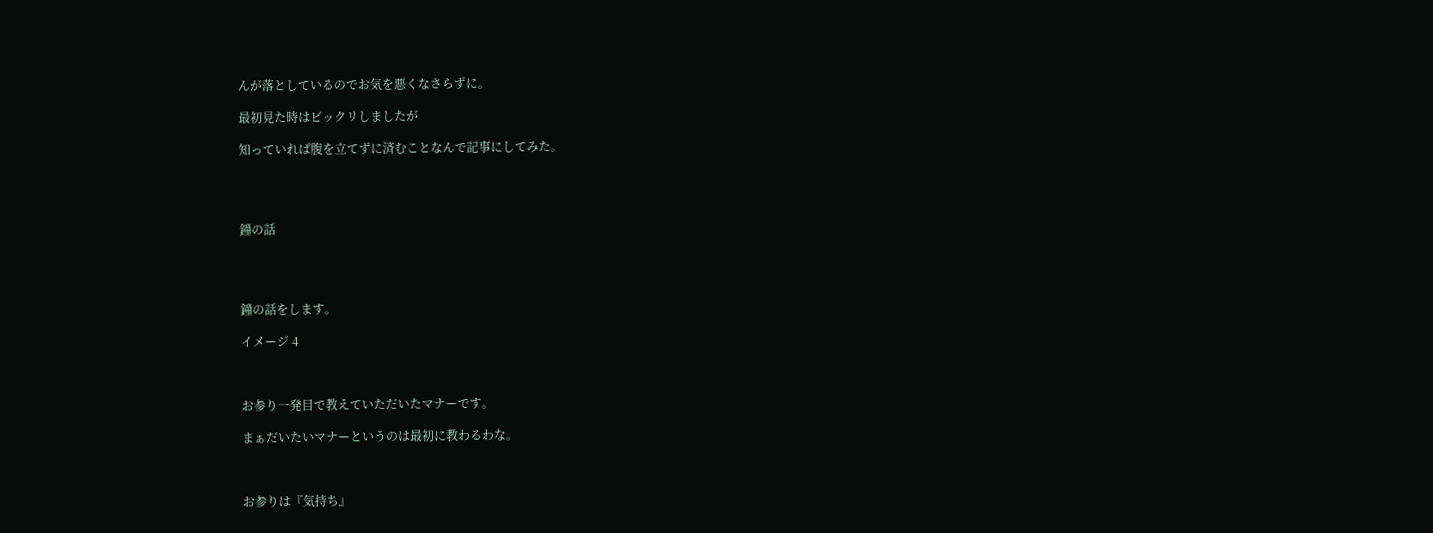んが落としているのでお気を悪くなさらずに。

最初見た時はビックリしましたが

知っていれば腹を立てずに済むことなんで記事にしてみた。




鐘の話




鐘の話をします。

イメージ 4



お参り一発目で教えていただいたマナーです。

まぁだいたいマナーというのは最初に教わるわな。



お参りは『気持ち』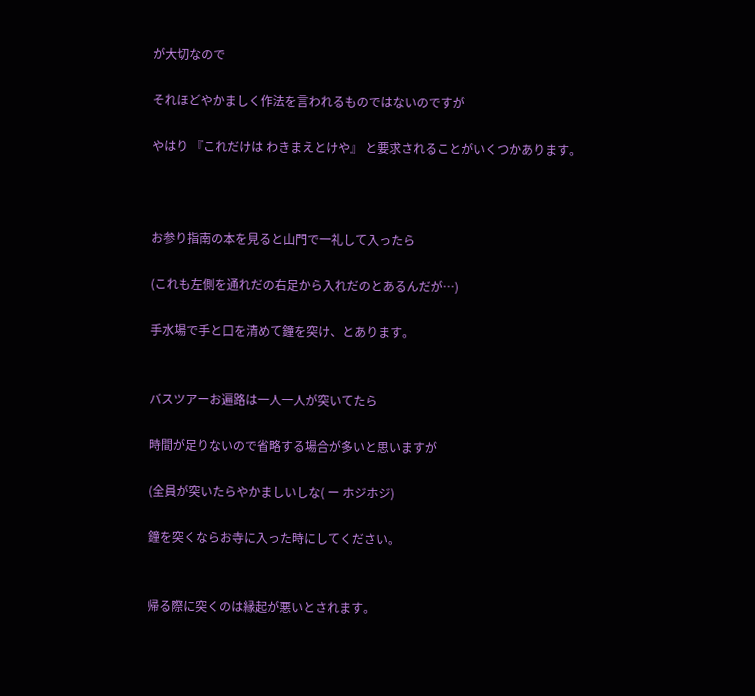が大切なので

それほどやかましく作法を言われるものではないのですが

やはり 『これだけは わきまえとけや』 と要求されることがいくつかあります。



お参り指南の本を見ると山門で一礼して入ったら

(これも左側を通れだの右足から入れだのとあるんだが…)

手水場で手と口を清めて鐘を突け、とあります。


バスツアーお遍路は一人一人が突いてたら

時間が足りないので省略する場合が多いと思いますが

(全員が突いたらやかましいしな( ー ホジホジ)

鐘を突くならお寺に入った時にしてください。


帰る際に突くのは縁起が悪いとされます。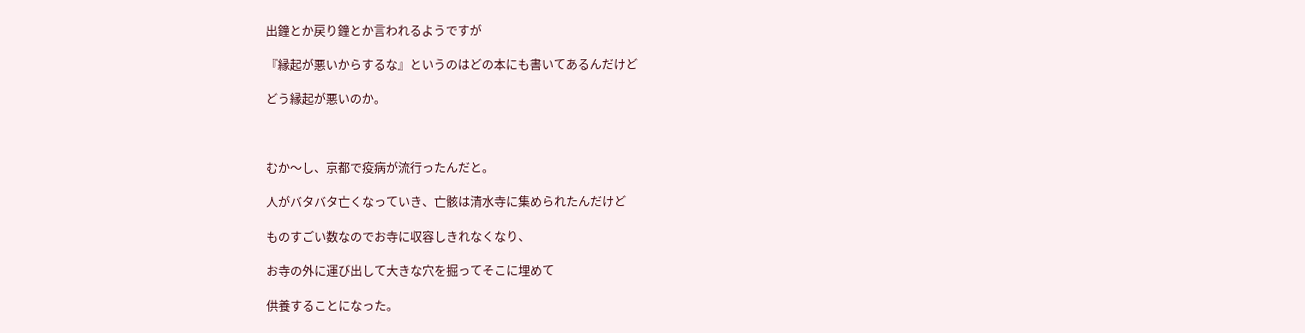出鐘とか戻り鐘とか言われるようですが

『縁起が悪いからするな』というのはどの本にも書いてあるんだけど

どう縁起が悪いのか。



むか〜し、京都で疫病が流行ったんだと。

人がバタバタ亡くなっていき、亡骸は清水寺に集められたんだけど

ものすごい数なのでお寺に収容しきれなくなり、

お寺の外に運び出して大きな穴を掘ってそこに埋めて

供養することになった。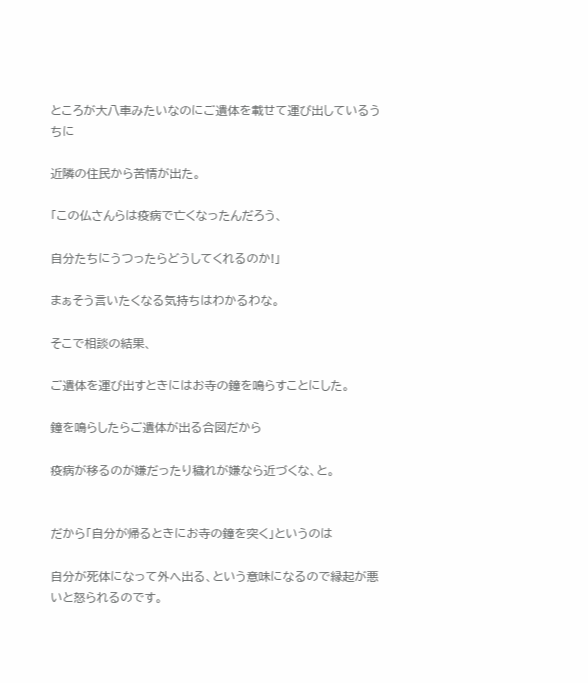ところが大八車みたいなのにご遺体を載せて運び出しているうちに

近隣の住民から苦情が出た。

「この仏さんらは疫病で亡くなったんだろう、

自分たちにうつったらどうしてくれるのか!」

まぁそう言いたくなる気持ちはわかるわな。

そこで相談の結果、

ご遺体を運び出すときにはお寺の鐘を鳴らすことにした。

鐘を鳴らしたらご遺体が出る合図だから

疫病が移るのが嫌だったり穢れが嫌なら近づくな、と。


だから「自分が帰るときにお寺の鐘を突く」というのは

自分が死体になって外へ出る、という意味になるので縁起が悪いと怒られるのです。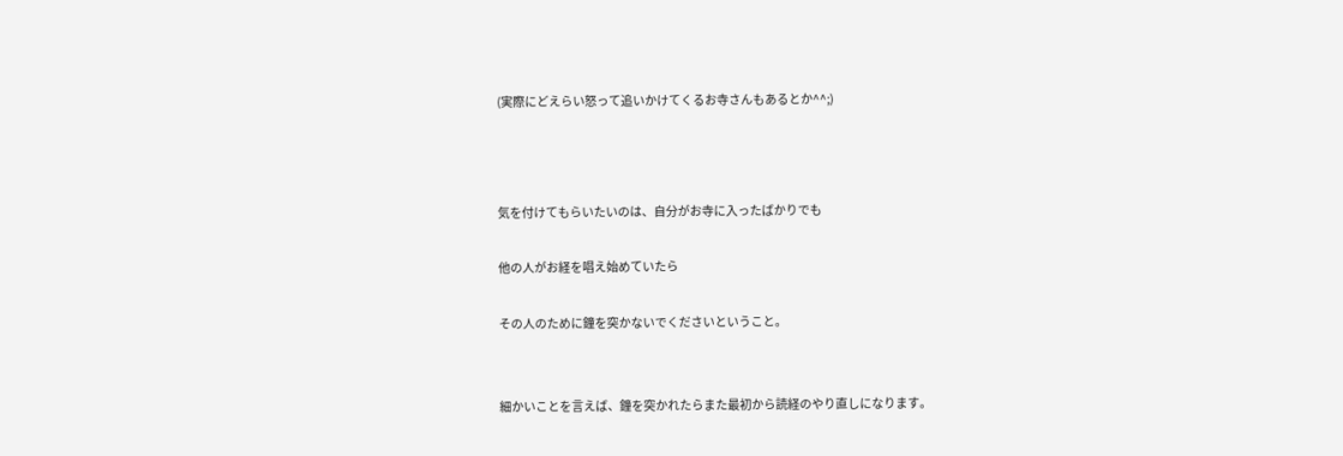(実際にどえらい怒って追いかけてくるお寺さんもあるとか^^;)



気を付けてもらいたいのは、自分がお寺に入ったばかりでも

他の人がお経を唱え始めていたら

その人のために鐘を突かないでくださいということ。


細かいことを言えば、鐘を突かれたらまた最初から読経のやり直しになります。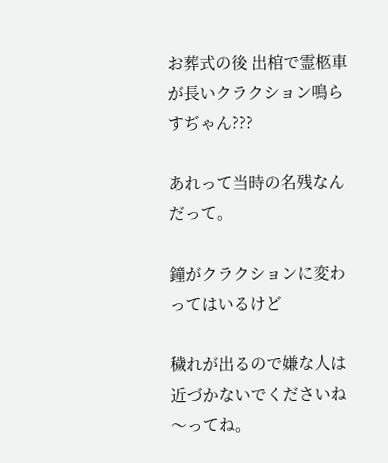お葬式の後 出棺で霊柩車が長いクラクション鳴らすぢゃん???

あれって当時の名残なんだって。

鐘がクラクションに変わってはいるけど

穢れが出るので嫌な人は近づかないでくださいね〜ってね。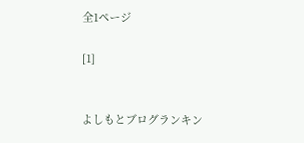全1ページ

[1]


よしもとブログランキン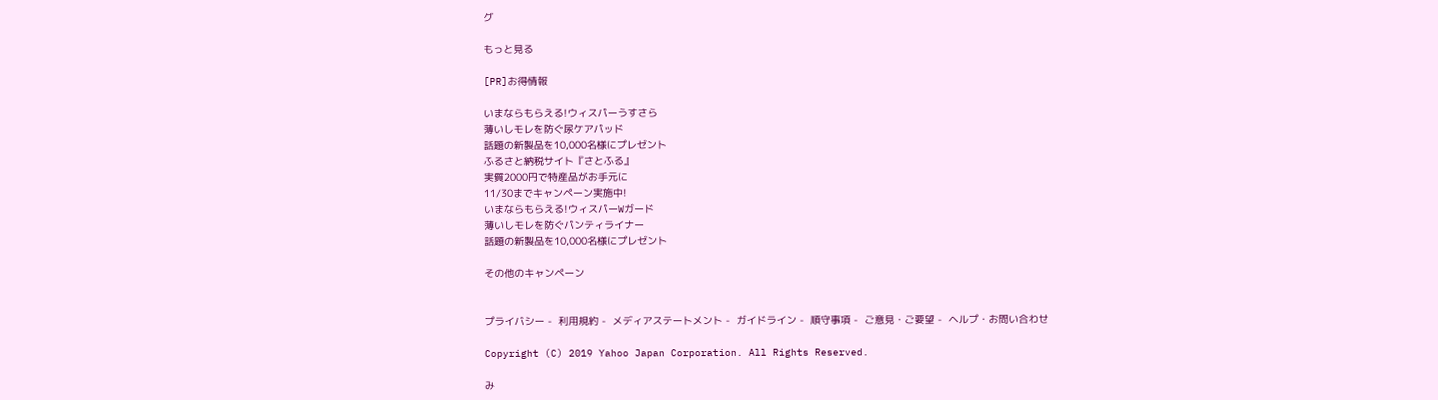グ

もっと見る

[PR]お得情報

いまならもらえる!ウィスパーうすさら
薄いしモレを防ぐ尿ケアパッド
話題の新製品を10,000名様にプレゼント
ふるさと納税サイト『さとふる』
実質2000円で特産品がお手元に
11/30までキャンペーン実施中!
いまならもらえる!ウィスパーWガード
薄いしモレを防ぐパンティライナー
話題の新製品を10,000名様にプレゼント

その他のキャンペーン


プライバシー -  利用規約 -  メディアステートメント -  ガイドライン -  順守事項 -  ご意見・ご要望 -  ヘルプ・お問い合わせ

Copyright (C) 2019 Yahoo Japan Corporation. All Rights Reserved.

み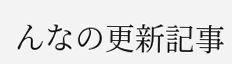んなの更新記事